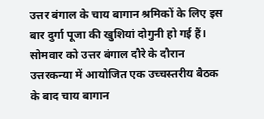उत्तर बंगाल के चाय बागान श्रमिकों के लिए इस बार दुर्गा पूजा की खुशियां दोगुनी हो गई हैं। सोमवार को उत्तर बंगाल दौरे के दौरान उत्तरकन्या में आयोजित एक उच्चस्तरीय बैठक के बाद चाय बागान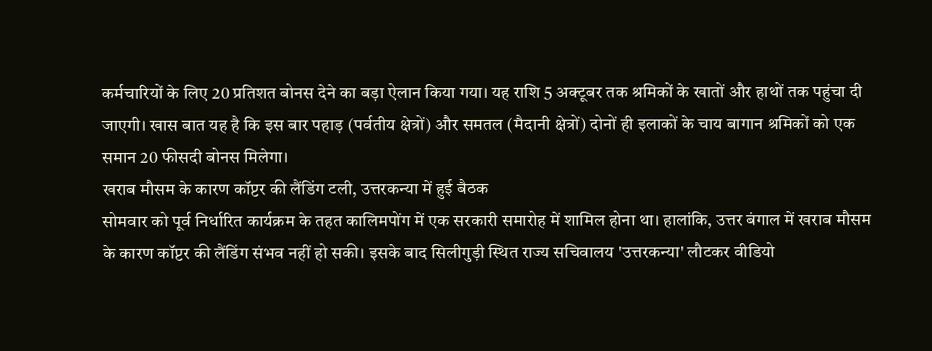कर्मचारियों के लिए 20 प्रतिशत बोनस देने का बड़ा ऐलान किया गया। यह राशि 5 अक्टूबर तक श्रमिकों के खातों और हाथों तक पहुंचा दी जाएगी। खास बात यह है कि इस बार पहाड़ (पर्वतीय क्षेत्रों) और समतल (मैदानी क्षेत्रों) दोनों ही इलाकों के चाय बागान श्रमिकों को एक समान 20 फीसदी बोनस मिलेगा।
खराब मौसम के कारण कॉप्टर की लैंडिंग टली, उत्तरकन्या में हुई बैठक
सोमवार को पूर्व निर्धारित कार्यक्रम के तहत कालिमपोंग में एक सरकारी समारोह में शामिल होना था। हालांकि, उत्तर बंगाल में खराब मौसम के कारण कॉप्टर की लैंडिंग संभव नहीं हो सकी। इसके बाद सिलीगुड़ी स्थित राज्य सचिवालय 'उत्तरकन्या' लौटकर वीडियो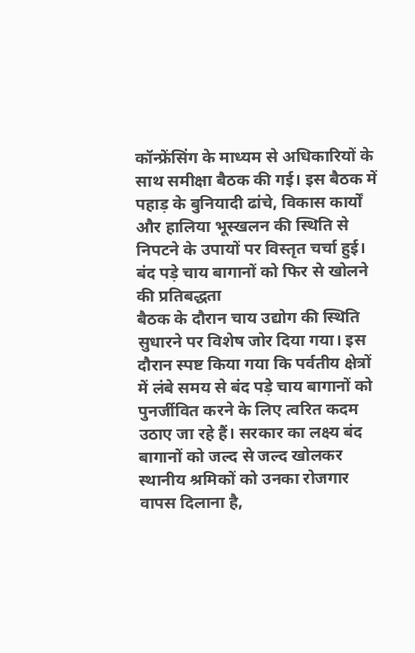कॉन्फ्रेंसिंग के माध्यम से अधिकारियों के साथ समीक्षा बैठक की गई। इस बैठक में पहाड़ के बुनियादी ढांचे, विकास कार्यों और हालिया भूस्खलन की स्थिति से निपटने के उपायों पर विस्तृत चर्चा हुई।
बंद पड़े चाय बागानों को फिर से खोलने की प्रतिबद्धता
बैठक के दौरान चाय उद्योग की स्थिति सुधारने पर विशेष जोर दिया गया। इस दौरान स्पष्ट किया गया कि पर्वतीय क्षेत्रों में लंबे समय से बंद पड़े चाय बागानों को पुनर्जीवित करने के लिए त्वरित कदम उठाए जा रहे हैं। सरकार का लक्ष्य बंद बागानों को जल्द से जल्द खोलकर स्थानीय श्रमिकों को उनका रोजगार वापस दिलाना है,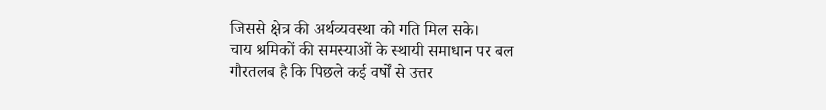जिससे क्षेत्र की अर्थव्यवस्था को गति मिल सके।
चाय श्रमिकों की समस्याओं के स्थायी समाधान पर बल
गौरतलब है कि पिछले कई वर्षों से उत्तर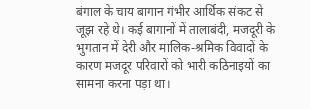बंगाल के चाय बागान गंभीर आर्थिक संकट से जूझ रहे थे। कई बागानों में तालाबंदी, मजदूरी के भुगतान में देरी और मालिक-श्रमिक विवादों के कारण मजदूर परिवारों को भारी कठिनाइयों का सामना करना पड़ा था।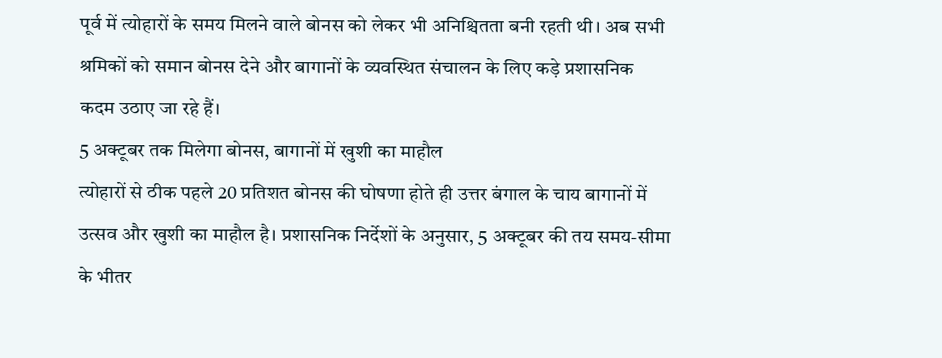पूर्व में त्योहारों के समय मिलने वाले बोनस को लेकर भी अनिश्चितता बनी रहती थी। अब सभी श्रमिकों को समान बोनस देने और बागानों के व्यवस्थित संचालन के लिए कड़े प्रशासनिक कदम उठाए जा रहे हैं।
5 अक्टूबर तक मिलेगा बोनस, बागानों में खुशी का माहौल
त्योहारों से ठीक पहले 20 प्रतिशत बोनस की घोषणा होते ही उत्तर बंगाल के चाय बागानों में उत्सव और खुशी का माहौल है। प्रशासनिक निर्देशों के अनुसार, 5 अक्टूबर की तय समय-सीमा के भीतर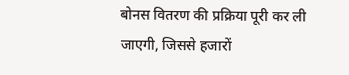बोनस वितरण की प्रक्रिया पूरी कर ली जाएगी, जिससे हजारों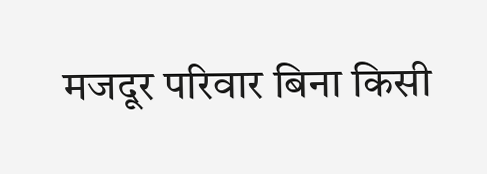मजदूर परिवार बिना किसी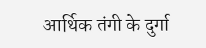आर्थिक तंगी के दुर्गा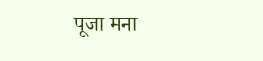पूजा मना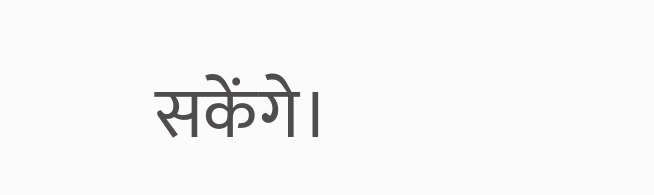सकेंगे।